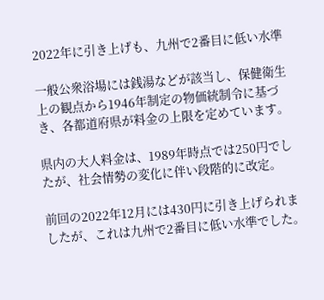2022年に引き上げも、九州で2番目に低い水準

一般公衆浴場には銭湯などが該当し、保健衛生上の観点から1946年制定の物価統制令に基づき、各都道府県が料金の上限を定めています。

県内の大人料金は、1989年時点では250円でしたが、社会情勢の変化に伴い段階的に改定。

前回の2022年12月には430円に引き上げられましたが、これは九州で2番目に低い水準でした。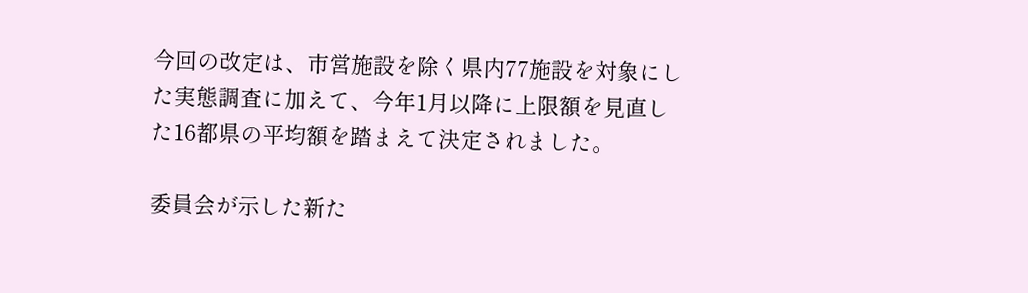今回の改定は、市営施設を除く県内77施設を対象にした実態調査に加えて、今年1月以降に上限額を見直した16都県の平均額を踏まえて決定されました。

委員会が示した新た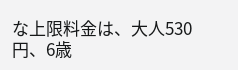な上限料金は、大人530円、6歳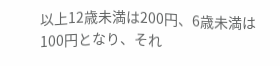以上12歳未満は200円、6歳未満は100円となり、それ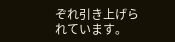ぞれ引き上げられています。